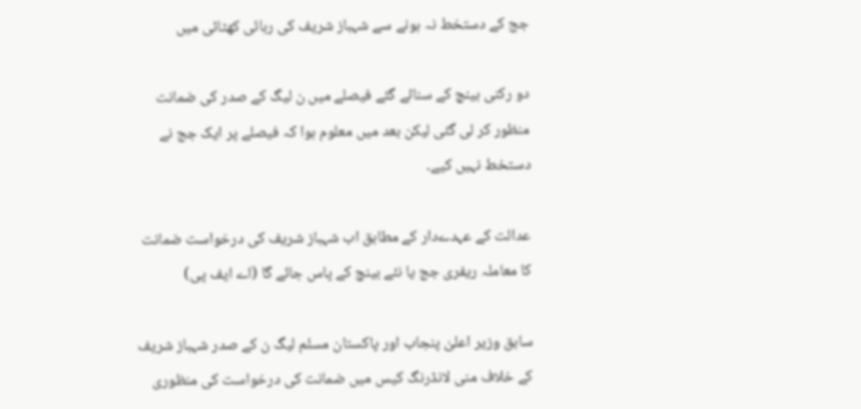جج کے دستخط نہ ہونے سے شہباز شریف کی رہائی کھٹائی میں

دو رکنی بینچ کے سنائے گئے فیصلے میں ن لیگ کے صدر کی ضمانت منظور کر لی گئی لیکن بعد میں معلوم ہوا کہ فیصلے پر ایک جج نے دستخط نہیں کیے۔

عدالت کے عہدےدار کے مطابق اب شہباز شریف کی درخواست ضمانت کا معاملہ ریفری جج یا نئے بینچ کے پاس جائے گا (اے ایف پی)

سابق وزیر اعلیٰ پنجاب اور پاکستان مسلم لیگ ن کے صدر شہباز شریف کے خلاف منی لانڈرنگ کیس میں ضمانت کی درخواست کی منظوری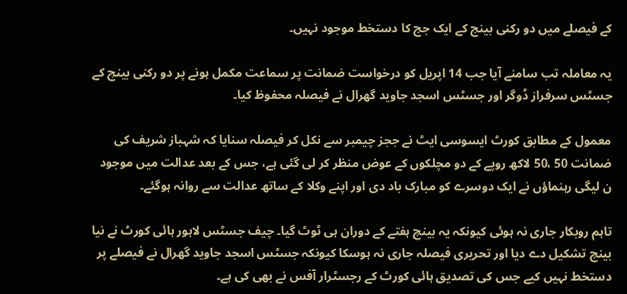کے فیصلے میں دو رکنی بینج کے ایک جج کا دستخط موجود نہیں۔

یہ معاملہ تب سامنے آیا جب 14 اپریل کو درخواست ضمانت پر سماعت مکمل ہونے پر دو رکنی بینچ کے جسٹس سرفراز ڈوگر اور جسٹس اسجد جاوید گھرال نے فیصلہ محفوظ کیا۔

معمول کے مطابق کورٹ ایسوسی ایٹ نے ججز چیمبر سے نکل کر فیصلہ سنایا کہ شہباز شریف کی ضمانت 50 ،50 لاکھ روپے کے دو مچلکوں کے عوض منظر کر لی گئی ہے، جس کے بعد عدالت میں موجود ن لیگی رہنماؤں نے ایک دوسرے کو مبارک باد دی اور اپنے وکلا کے ساتھ عدالت سے روانہ ہوگئے۔

تاہم روبکار جاری نہ ہوئی کیونکہ یہ بینچ ہفتے کے دوران ہی ٹوٹ گیا۔ چیف جسٹس لاہور ہائی کورٹ نے نیا بینچ تشکیل دے دیا اور تحریری فیصلہ جاری نہ ہوسکا کیونکہ جسٹس اسجد جاوید گھرال نے فیصلے پر دستخط نہیں کیے جس کی تصدیق ہائی کورٹ کے رجسٹرار آفس نے بھی کی ہے۔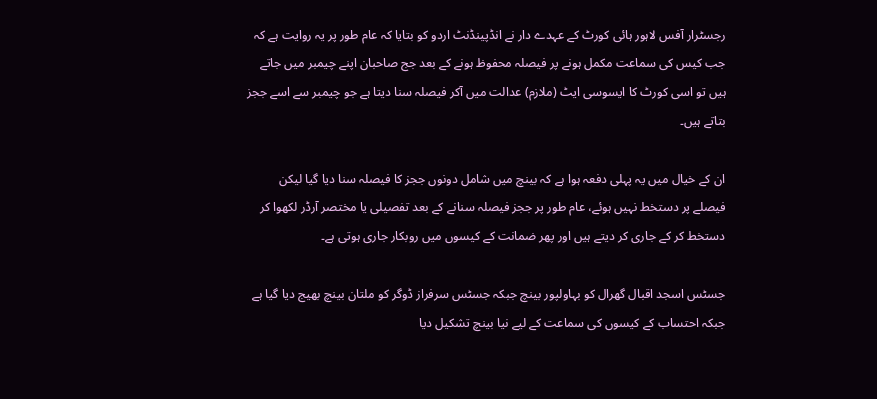رجسٹرار آفس لاہور ہائی کورٹ کے عہدے دار نے انڈپینڈنٹ اردو کو بتایا کہ عام طور پر یہ روایت ہے کہ جب کیس کی سماعت مکمل ہونے پر فیصلہ محفوظ ہونے کے بعد جج صاحبان اپنے چیمبر میں جاتے ہیں تو اسی کورٹ کا ایسوسی ایٹ (ملازم) عدالت میں آکر فیصلہ سنا دیتا ہے جو چیمبر سے اسے ججز بتاتے ہیں۔

ان کے خیال میں یہ پہلی دفعہ ہوا ہے کہ بینچ میں شامل دونوں ججز کا فیصلہ سنا دیا گیا لیکن فیصلے پر دستخط نہیں ہوئے، عام طور پر ججز فیصلہ سنانے کے بعد تفصیلی یا مختصر آرڈر لکھوا کر دستخط کر کے جاری کر دیتے ہیں اور پھر ضمانت کے کیسوں میں روبکار جاری ہوتی ہے۔

جسٹس اسجد اقبال گھرال کو بہاولپور بینچ جبکہ جسٹس سرفراز ڈوگر کو ملتان بینچ بھیج دیا گیا ہے جبکہ احتساب کے کیسوں کی سماعت کے لیے نیا بینچ تشکیل دیا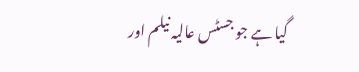گیا ہے جو جسٹس عالیہ نیلم اور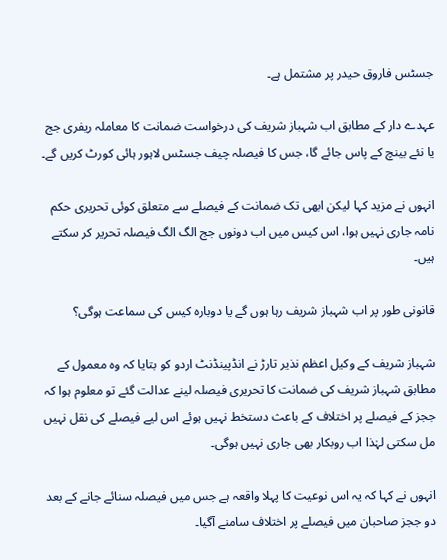جسٹس فاروق حیدر پر مشتمل ہے۔

عہدے دار کے مطابق اب شہباز شریف کی درخواست ضمانت کا معاملہ ریفری جج یا نئے بینچ کے پاس جائے گا، جس کا فیصلہ چیف جسٹس لاہور ہائی کورٹ کریں گے۔

انہوں نے مزید کہا لیکن ابھی تک ضمانت کے فیصلے سے متعلق کوئی تحریری حکم نامہ جاری نہیں ہوا، اس کیس میں اب دونوں جج الگ الگ فیصلہ تحریر کر سکتے ہیں۔

قانونی طور پر اب شہباز شریف رہا ہوں گے یا دوبارہ کیس کی سماعت ہوگی؟

شہباز شریف کے وکیل اعظم نذیر تارڑ نے انڈپینڈنٹ اردو کو بتایا کہ وہ معمول کے مطابق شہباز شریف کی ضمانت کا تحریری فیصلہ لینے عدالت گئے تو معلوم ہوا کہ ججز کے فیصلے پر اختلاف کے باعث دستخط نہیں ہوئے اس لیے فیصلے کی نقل نہیں مل سکتی لہٰذا اب روبکار بھی جاری نہیں ہوگی۔

انہوں نے کہا کہ یہ اس نوعیت کا پہلا واقعہ ہے جس میں فیصلہ سنائے جانے کے بعد دو ججز صاحبان میں فیصلے پر اختلاف سامنے آگیا۔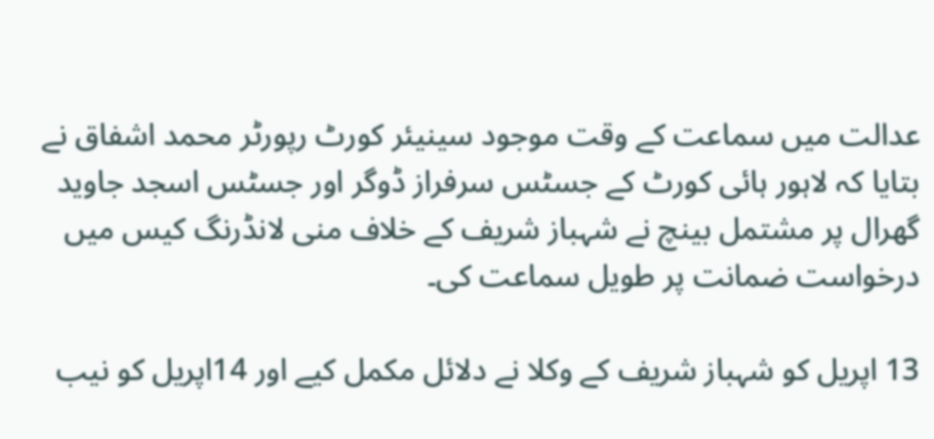عدالت میں سماعت کے وقت موجود سینیئر کورٹ رپورٹر محمد اشفاق نے بتایا کہ لاہور ہائی کورٹ کے جسٹس سرفراز ڈوگر اور جسٹس اسجد جاوید گھرال پر مشتمل بینچ نے شہباز شریف کے خلاف منی لانڈرنگ کیس میں درخواست ضمانت پر طویل سماعت کی۔

13 اپریل کو شہباز شریف کے وکلا نے دلائل مکمل کیے اور 14اپریل کو نیب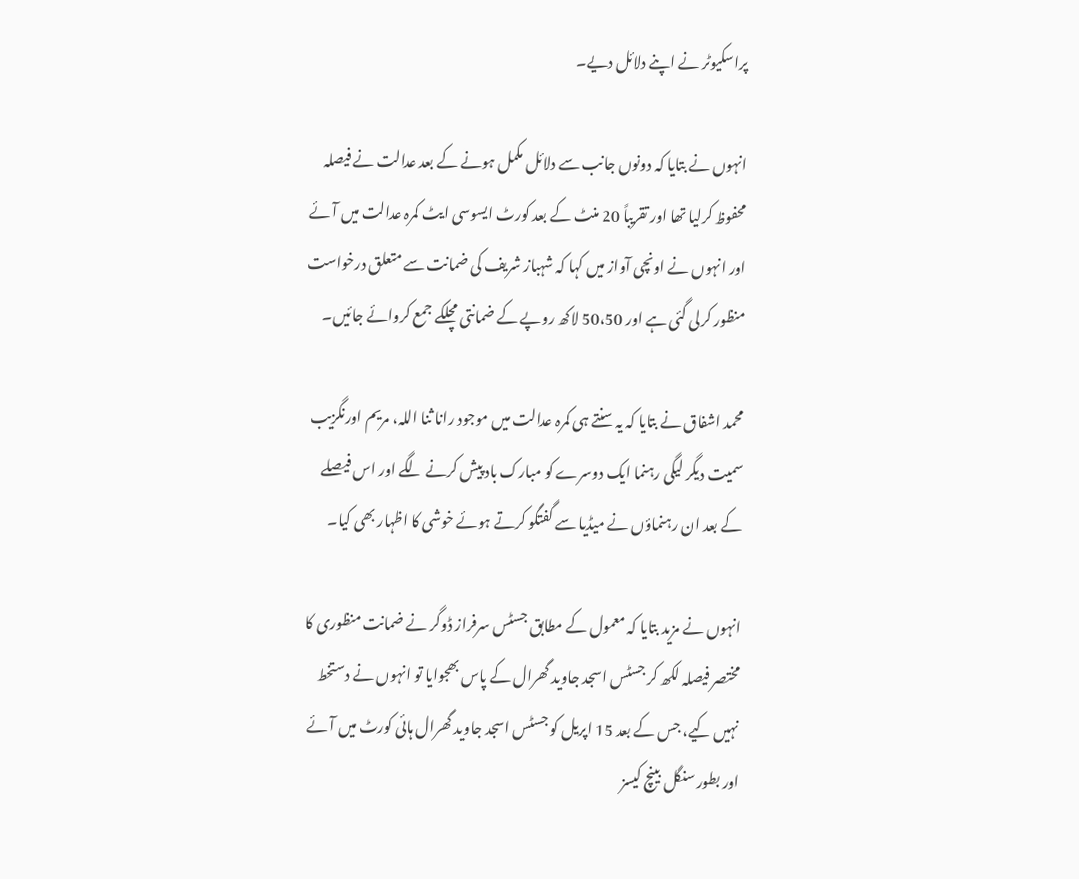پراسکیوٹر نے اپنے دلائل دیے۔

انہوں نے بتایا کہ دونوں جانب سے دلائل مکمل ہونے کے بعد عدالت نے فیصلہ محفوظ کرلیا تھا اور تقریباً 20 منٹ کے بعد کورٹ ایسوسی ایٹ کمرہ عدالت میں آئے اور انہوں نے اونچی آواز میں کہا کہ شہباز شریف کی ضمانت سے متعلق درخواست منظور کرلی گئی ہے اور 50،50 لاکھ روپے کے ضمانتی مچلکے جمع کروائے جائیں۔

محمد اشفاق نے بتایا کہ یہ سنتے ہی کمرہ عدالت میں موجود رانا ثنا اللہ، مریم اورنگزیب سمیت دیگر لیگی رہنما ایک دوسرے کو مبارک باد پیش کرنے لگے اور اس فیصلے کے بعد ان رہنماؤں نے میڈیا سے گفتگو کرتے ہوئے خوشی کا اظہار بھی کیا۔

انہوں نے مزید بتایا کہ معمول کے مطابق جسٹس سرفراز ڈوگر نے ضمانت منظوری کا مختصر فیصلہ لکھ کر جسٹس اسجد جاوید گھرال کے پاس بھجوایا تو انہوں نے دستخط نہیں کیے، جس کے بعد 15 اپریل کو جسٹس اسجد جاوید گھرال ہائی کورٹ میں آئے اور بطور سنگل بینچ کیسز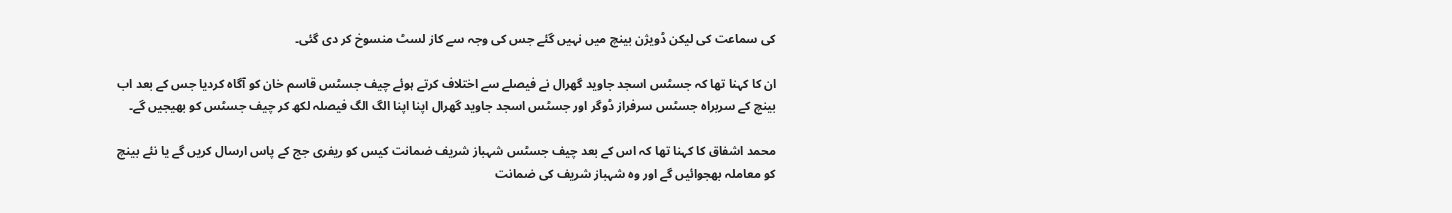کی سماعت کی لیکن ڈویژن بینچ میں نہیں گئے جس کی وجہ سے کاز لسٹ منسوخ کر دی گئی۔

ان کا کہنا تھا کہ جسٹس اسجد جاوید گھرال نے فیصلے سے اختلاف کرتے ہوئے چیف جسٹس قاسم خان کو آگاہ کردیا جس کے بعد اب بینچ کے سربراہ جسٹس سرفراز ڈوگر اور جسٹس اسجد جاوید گھرال اپنا اپنا الگ الگ فیصلہ لکھ کر چیف جسٹس کو بھیجیں گے۔

محمد اشفاق کا کہنا تھا کہ اس کے بعد چیف جسٹس شہباز شریف ضمانت کیس کو ریفری جج کے پاس ارسال کریں گے یا نئے بینچ کو معاملہ بھجوائیں گے اور وہ شہباز شریف کی ضمانت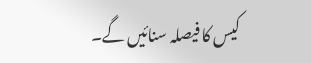کیس کا فیصلہ سنائیں گے۔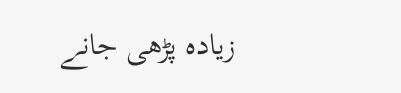زیادہ پڑھی جانے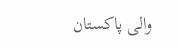والی پاکستان